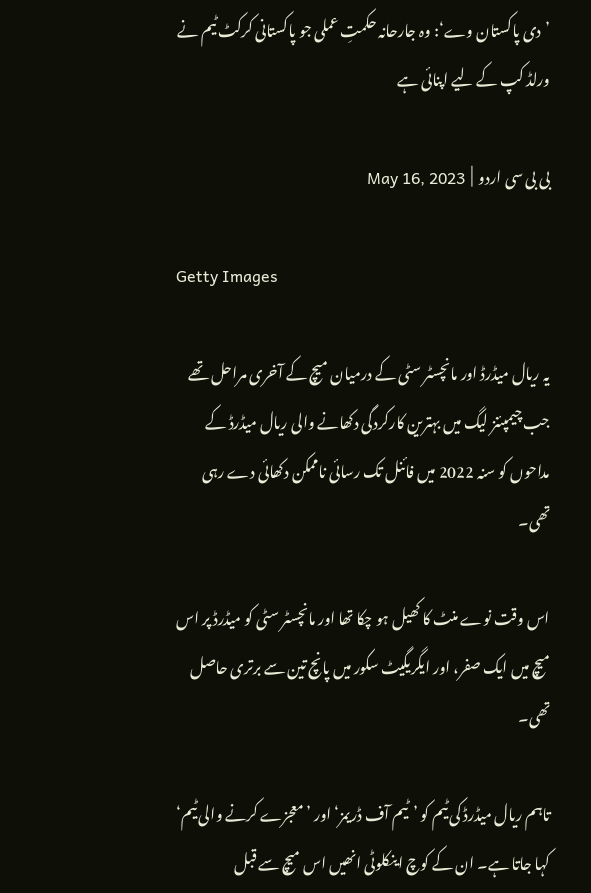’دی پاکستان وے‘: وہ جارحانہ حکمتِ عملی جو پاکستانی کرکٹ ٹیم نے ورلڈ کپ کے لیے اپنائی ہے

بی بی سی اردو  |  May 16, 2023

Getty Images

یہ ریال میڈرڈ اور مانچسٹر سٹی کے درمیان میچ کے آخری مراحل تھے جب چیمپئنز لیگ میں بہترین کارکردگی دکھانے والی ریال میڈرڈ کے مداحوں کو سنہ 2022 میں فائنل تک رسائی ناممکن دکھائی دے رہی تھی۔

اس وقت نوے منٹ کا کھیل ہو چکا تھا اور مانچسٹر سٹی کو میڈرڈ پر اس میچ میں ایک صفر، اور ایگریگیٹ سکور میں پانچ تین سے برتری حاصل تھی۔

تاہم ریال میڈرڈ کی ٹیم کو ’ٹیم آف ڈریمز‘ اور ’معجزے کرنے والی ٹیم‘ کہا جاتا ہے۔ ان کے کوچ اینکلوٹی انھیں اس میچ سے قبل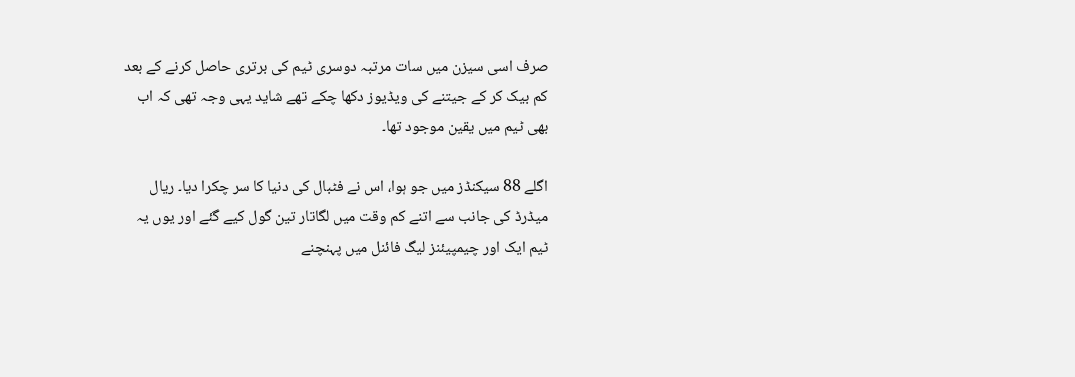صرف اسی سیزن میں سات مرتبہ دوسری ٹیم کی برتری حاصل کرنے کے بعد کم بیک کر کے جیتنے کی ویڈیوز دکھا چکے تھے شاید یہی وجہ تھی کہ اب بھی ٹیم میں یقین موجود تھا۔

اگلے 88 سیکنڈز میں جو ہوا، اس نے فٹبال کی دنیا کا سر چکرا دیا۔ ریال میڈرڈ کی جانب سے اتنے کم وقت میں لگاتار تین گول کیے گئے اور یوں یہ ٹیم ایک اور چیمپیئنز لیگ فائنل میں پہنچنے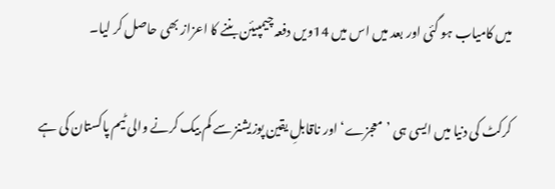میں کامیاب ہو گئی اور بعد میں اس میں 14ویں دفعہ چیمپیئن بننے کا اعزاز بھی حاصل کر لیا۔

کرکٹ کی دنیا میں ایسی ہی ’معجزے‘ اور ناقابلِ یقین پوزیشنز سے کم بیک کرنے والی ٹیم پاکستان کی ہے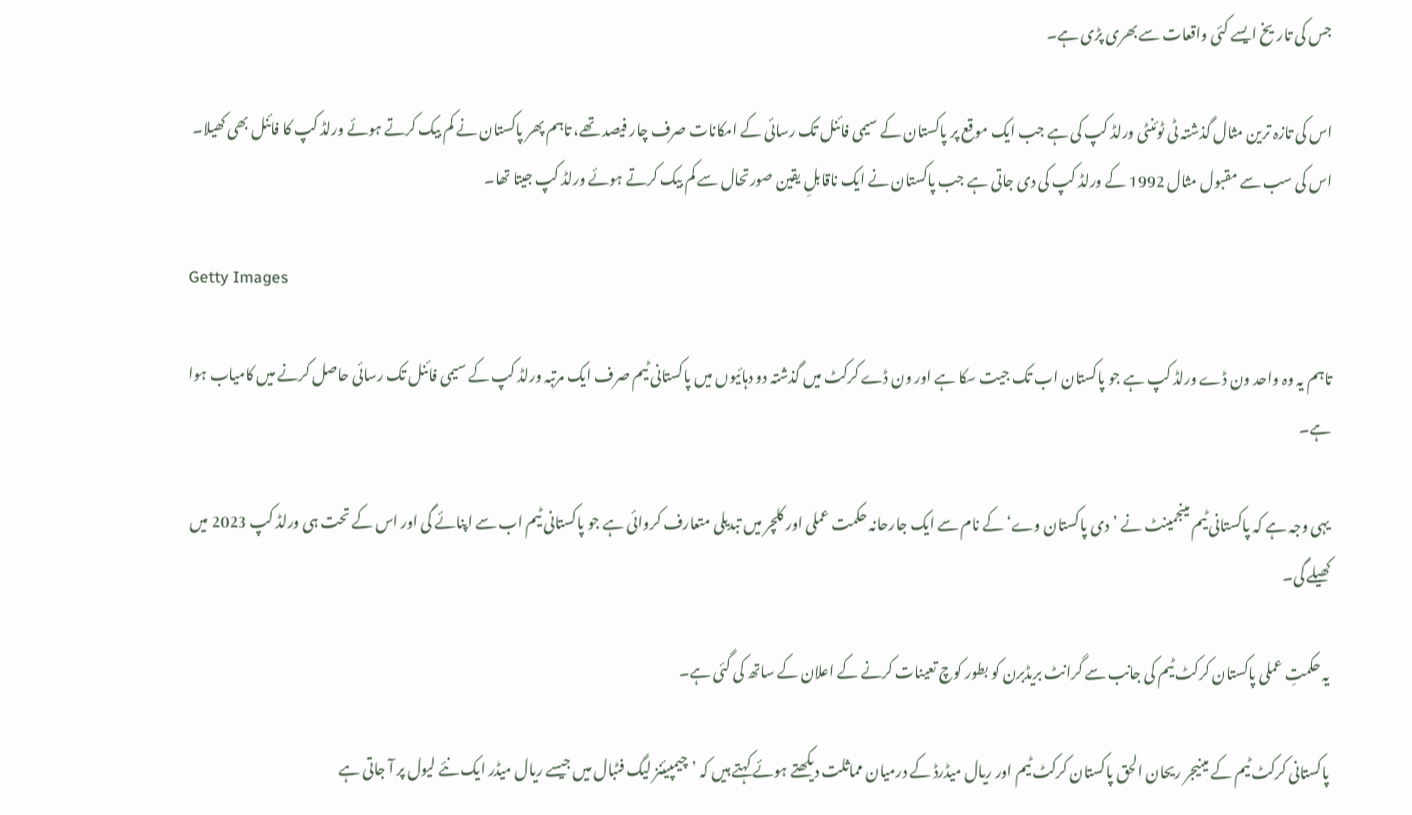جس کی تاریخ ایسے کئی واقعات سے بھری پڑی ہے۔

اس کی تازہ ترین مثال گذشتہ ٹی ٹوئنٹی ورلڈ کپ کی ہے جب ایک موقع پر پاکستان کے سیمی فائنل تک رسائی کے امکانات صرف چار فیصد تھے، تاہم پھر پاکستان نے کم بیک کرتے ہوئے ورلڈ کپ کا فائنل بھی کھیلا۔ اس کی سب سے مقبول مثال 1992 کے ورلڈ کپ کی دی جاتی ہے جب پاکستان نے ایک ناقابلِ یقین صورتحال سے کم بیک کرتے ہوئے ورلڈ کپ جیتا تھا۔

Getty Images

تاہم یہ وہ واحد ون ڈے ورلڈ کپ ہے جو پاکستان اب تک جیت سکا ہے اور ون ڈے کرکٹ میں گذشتہ دو دہائیوں میں پاکستانی ٹیم صرف ایک مرتبہ ورلڈ کپ کے سیمی فائنل تک رسائی حاصل کرنے میں کامیاب ہوا ہے۔

یہی وجہ ہے کہ پاکستانی ٹیم مینجمینٹ نے ’دی پاکستان وے‘ کے نام سے ایک جارحانہ حکمت عملی اور کلچر میں تبدیلی متعارف کروائی ہے جو پاکستانی ٹیم اب سے اپنائے گی اور اس کے تحت ہی ورلڈ کپ 2023 میں کھیلے گی۔

یہ حکمتِ عملی پاکستان کرکٹ ٹیم کی جانب سے گرانٹ بریڈبرن کو بطور کوچ تعینات کرنے کے اعلان کے ساتھ کی گئی ہے۔

پاکستانی کرکٹ ٹیم کے مینیجر ریحان الحق پاکستان کرکٹ ٹیم اور ریال میڈرڈ کے درمیان مماثلت دیکھتے ہوئے کہتے ہیں کہ ’چیمپیئنز لیگ فٹبال میں جیسے ریال میڈر ایک نئے لیول پر آ جاتی ہے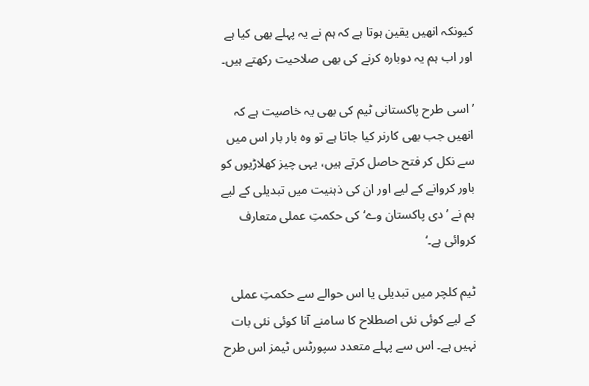کیونکہ انھیں یقین ہوتا ہے کہ ہم نے یہ پہلے بھی کیا ہے اور اب ہم یہ دوبارہ کرنے کی بھی صلاحیت رکھتے ہیں۔

’اسی طرح پاکستانی ٹیم کی بھی یہ خاصیت ہے کہ انھیں جب بھی کارنر کیا جاتا ہے تو وہ بار بار اس میں سے نکل کر فتح حاصل کرتے ہیں، یہی چیز کھلاڑیوں کو باور کروانے کے لیے اور ان کی ذہنیت میں تبدیلی کے لیے ہم نے ’دی پاکستان وے‘ کی حکمتِ عملی متعارف کروائی ہے۔‘

ٹیم کلچر میں تبدیلی یا اس حوالے سے حکمتِ عملی کے لیے کوئی نئی اصطلاح کا سامنے آنا کوئی نئی بات نہیں ہے۔ اس سے پہلے متعدد سپورٹس ٹیمز اس طرح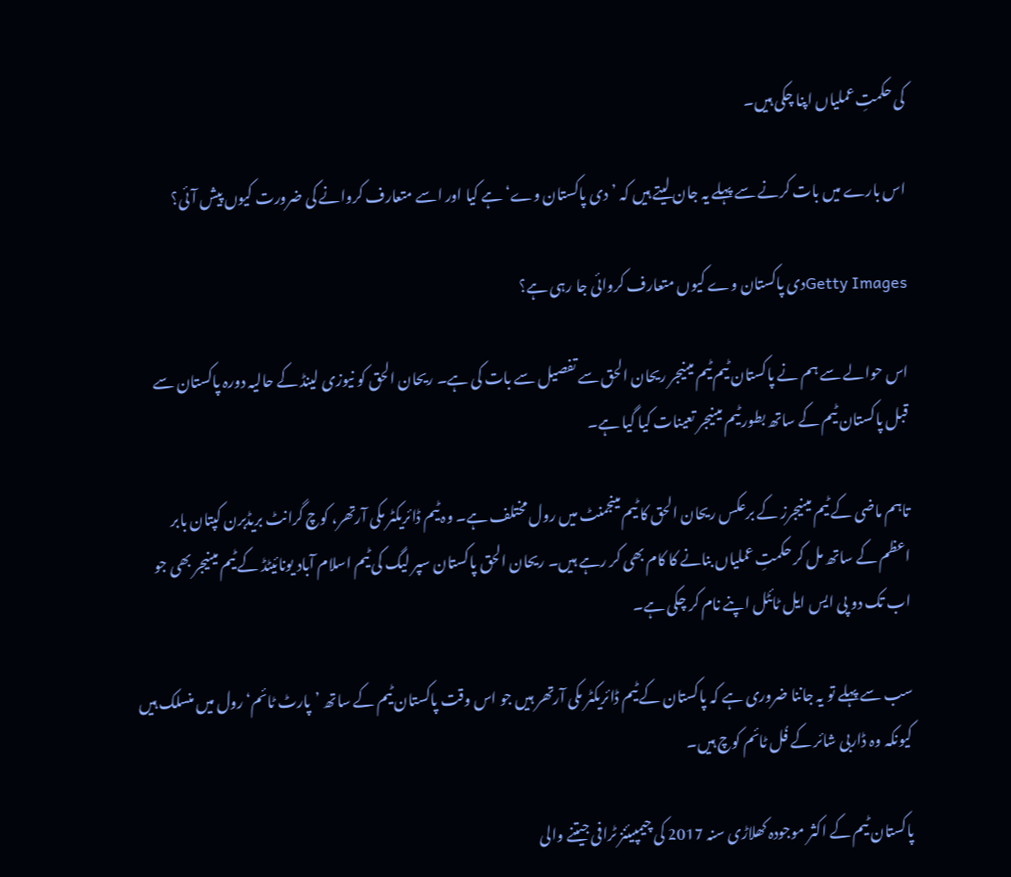کی حکمتِ عملیاں اپنا چکی ہیں۔

اس بارے میں بات کرنے سے پہلے یہ جان لیتے ہیں کہ ’دی پاکستان وے‘ ہے کیا اور اسے متعارف کروانے کی ضرورت کیوں پیش آئی؟

Getty Imagesدی پاکستان وے کیوں متعارف کروائی جا رہی ہے؟

اس حوالے سے ہم نے پاکستان ٹیم ٹیم مینیجر ریحان الحق سے تفصیل سے بات کی ہے۔ ریحان الحق کو نیوزی لینڈ کے حالیہ دورہ پاکستان سے قبل پاکستان ٹیم کے ساتھ بطور ٹیم مینیجر تعینات کیا گیا ہے۔

تاہم ماضی کے ٹیم مینیجرز کے برعکس ریحان الحق کا ٹیم مینجمنٹ میں رول مختلف ہے۔ وہ ٹیم ڈائریکٹر مکی آرتھر، کوچ گرانٹ بریڈبرن کپتان بابر اعظم کے ساتھ مل کر حکمتِ عملیاں بنانے کا کام بھی کر رہے ہیں۔ ریحان الحق پاکستان سپر لیگ کی ٹیم اسلام آباد یونائیٹڈ کے ٹیم مینیجر بھی جو اب تک دو پی ایس ایل ٹائٹل اپنے نام کر چکی ہے۔

سب سے پہلے تو یہ جاننا ضروری ہے کہ پاکستان کے ٹیم ڈائریکٹر مکی آرتھر ہیں جو اس وقت پاکستان ٹیم کے ساتھ ’پارٹ ٹائم‘ رول میں منسلک ہیں کیونکہ وہ ڈاربی شائر کے فُل ٹائم کوچ ہیں۔

پاکستان ٹیم کے اکثر موجودہ کھلاڑی سنہ 2017 کی چیمپیئنز ٹرافی جیتنے والی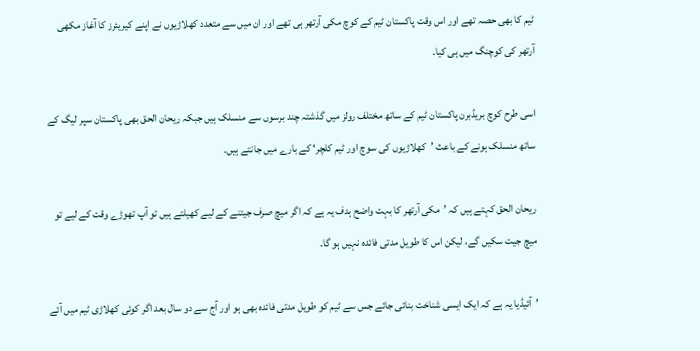ٹیم کا بھی حصہ تھے اور اس وقت پاکستان ٹیم کے کوچ مکی آرتھر ہی تھے اور ان میں سے متعدد کھلاڑیوں نے اپنے کیریئرز کا آغاز مکھی آرتھر کی کوچنگ میں ہی کیا۔

اسی طرح کوچ بریڈبرن پاکستان ٹیم کے ساتھ مختلف رولز میں گذشتہ چند برسوں سے منسلک ہیں جبکہ ریحان الحق بھی پاکستان سپر لیگ کے ساتھ منسلک ہونے کے باعث ’کھلاڑیوں کی سوچ اور ٹیم کلچر‘ کے بارے میں جانتے ہیں۔

ریحان الحق کہتے ہیں کہ ’مکی آرتھر کا بہت واضح ہدف یہ ہے کہ اگر میچ صرف جیتنے کے لیے کھیلتے ہیں تو آپ تھوڑے وقت کے لیے تو میچ جیت سکیں گے، لیکن اس کا طویل مدتی فائدہ نہیں ہو گا۔

’آئیڈیا یہ ہے کہ ایک ایسی شناخت بنائی جائے جس سے ٹیم کو طویل مدتی فائدہ بھی ہو اور آج سے دو سال بعد اگر کوئی کھلاڑی ٹیم میں آئے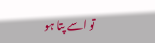تو اسے پتا ہو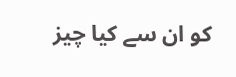کو ان سے کیا چیز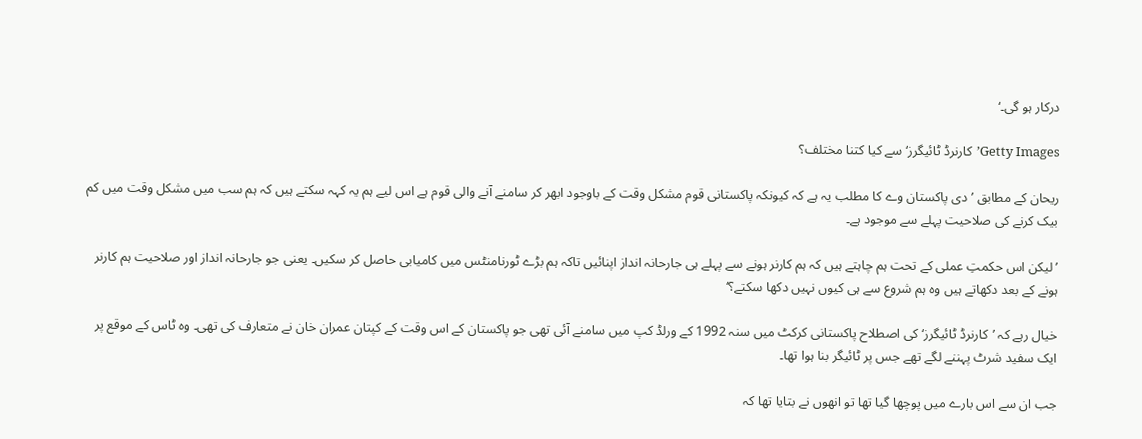درکار ہو گی۔‘

Getty Images’کارنرڈ ٹائیگرز‘ سے کیا کتنا مختلف؟

ریحان کے مطابق ’دی پاکستان وے کا مطلب یہ ہے کہ کیونکہ پاکستانی قوم مشکل وقت کے باوجود ابھر کر سامنے آنے والی قوم ہے اس لیے ہم یہ کہہ سکتے ہیں کہ ہم سب میں مشکل وقت میں کم بیک کرنے کی صلاحیت پہلے سے موجود ہے۔

’لیکن اس حکمتِ عملی کے تحت ہم چاہتے ہیں کہ ہم کارنر ہونے سے پہلے ہی جارحانہ انداز اپنائیں تاکہ ہم بڑے ٹورنامنٹس میں کامیابی حاصل کر سکیں۔ یعنی جو جارحانہ انداز اور صلاحیت ہم کارنر ہونے کے بعد دکھاتے ہیں وہ ہم شروع سے ہی کیوں نہیں دکھا سکتے؟‘

خیال رہے کہ ’کارنرڈ ٹائیگرز‘ کی اصطلاح پاکستانی کرکٹ میں سنہ 1992 کے ورلڈ کپ میں سامنے آئی تھی جو پاکستان کے اس وقت کے کپتان عمران خان نے متعارف کی تھی۔ وہ ٹاس کے موقع پر ایک سفید شرٹ پہننے لگے تھے جس پر ٹائیگر بنا ہوا تھا۔

جب ان سے اس بارے میں پوچھا گیا تھا تو انھوں نے بتایا تھا کہ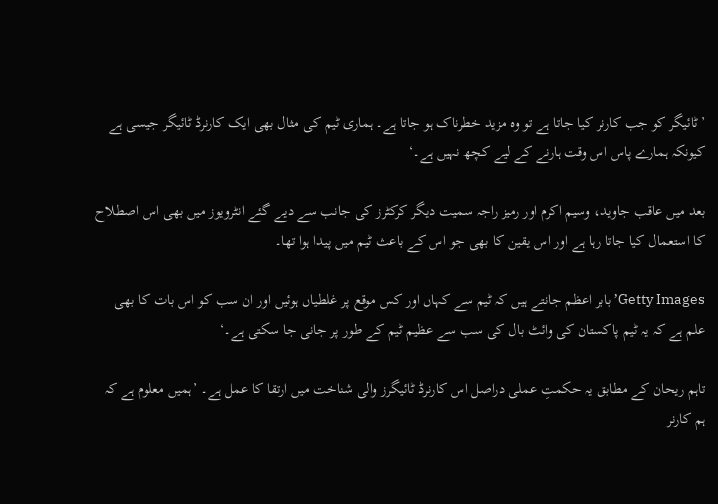’ٹائیگر کو جب کارنر کیا جاتا ہے تو وہ مزید خطرناک ہو جاتا ہے۔ ہماری ٹیم کی مثال بھی ایک کارنرڈ ٹائیگر جیسی ہے کیونکہ ہمارے پاس اس وقت ہارنے کے لیے کچھ نہیں ہے۔‘

بعد میں عاقب جاوید، وسیم اکرم اور رمیز راجہ سمیت دیگر کرکٹرز کی جانب سے دیے گئے انٹرویوز میں بھی اس اصطلاح کا استعمال کیا جاتا رہا ہے اور اس یقین کا بھی جو اس کے باعث ٹیم میں پیدا ہوا تھا۔

Getty Images’بابر اعظم جانتے ہیں کہ ٹیم سے کہاں اور کس موقع پر غلطیاں ہوئیں اور ان سب کو اس بات کا بھی علم ہے کہ یہ ٹیم پاکستان کی وائٹ بال کی سب سے عظیم ٹیم کے طور پر جانی جا سکتی ہے۔‘

تاہم ریحان کے مطابق یہ حکمتِ عملی دراصل اس کارنرڈ ٹائیگرز والی شناخت میں ارتقا کا عمل ہے۔ ’ہمیں معلوم ہے کہ ہم کارنر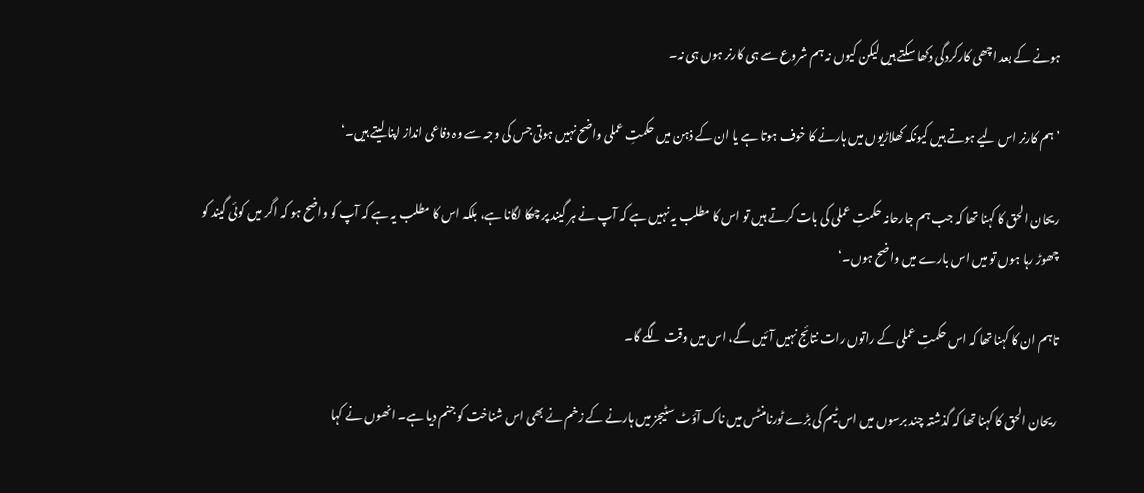ہونے کے بعد اچھی کارکردگی دکھا سکتے ہیں لیکن کیوں نہ ہم شروع سے ہی کارنر ہوں ہی نہ۔

’ہم کارنر اس لیے ہوتے ہیں کیونکہ کھلاڑیوں میں ہارنے کا خوف ہوتا ہے یا ان کے ذہن میں حکمتِ عملی واضح نہیں ہوتی جس کی وجہ سے وہ دفاعی انداز اپنا لیتے ہیں۔‘

ریحان الحق کا کہنا تھا کہ جب ہم جارحانہ حکمتِ عملی کی بات کرتے ہیں تو اس کا مطلب یہ نہیں ہے کہ آپ نے ہر گیند پر چھکا لگانا ہے، بلکہ اس کا مطلب یہ ہے کہ آپ کو واضح ہو کہ اگر میں کوئی گیند کو چھوڑ رہا ہوں تو میں اس بارے میں واضح ہوں۔‘

تاہم ان کا کہنا تھا کہ اس حکمتِ عملی کے راتوں رات نتائج نہیں آئیں گے، اس میں وقت لگے گا۔

ریحان الحق کا کہنا تھا کہ گذشتہ چند برسوں میں اس ٹیم کی بڑے ٹورنامنٹس میں ناک آؤٹ سٹیجز میں ہارنے کے زخم نے بھی اس شناخت کو جنم دیا ہے۔ انھوں نے کہا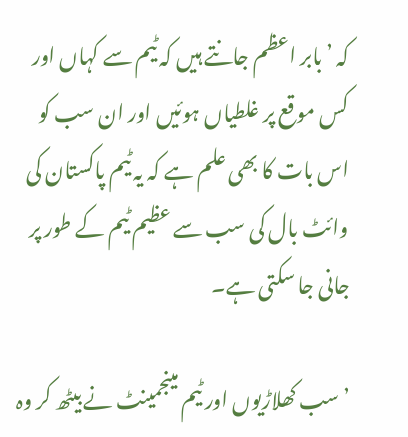کہ ’بابر اعظم جانتے ہیں کہ ٹیم سے کہاں اور کس موقع پر غلطیاں ہوئیں اور ان سب کو اس بات کا بھی علم ہے کہ یہ ٹیم پاکستان کی وائٹ بال کی سب سے عظیم ٹیم کے طور پر جانی جا سکتی ہے۔

’سب کھلاڑیوں اور ٹیم مینجمینٹ نے بیٹھ کر وہ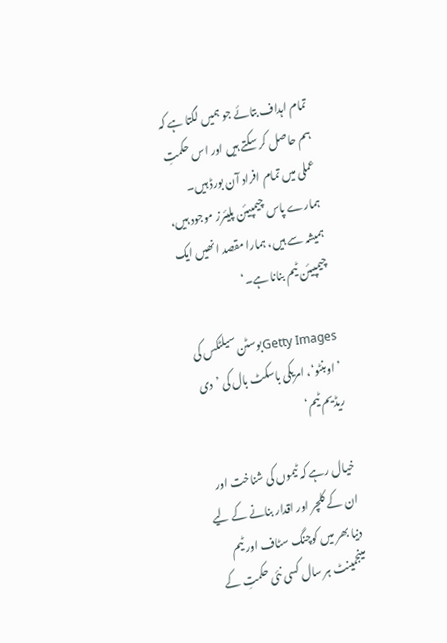تمام اہداف بتائے جو ہمیں لگتا ہے کہ ہم حاصل کر سکتے ہیں اور اس حکمتِ عملی میں تمام افراد آن بورڈ ہیں۔ ہمارے پاس چیمپیئن پلیئرز موجود ہیں، ہمیشہ سے ہیں، ہمارا مقصد انھیں ایک چیمپیئن ٹیم بنانا ہے۔‘

Getty Imagesبوسٹن سیلٹکس کی ’اوبنٹو‘، امریکی باسکٹ بال کی ’دی ریڈیم ٹیم‘

خیال رہے کہ ٹیموں کی شناخت اور ان کے کلچر اور اقدار بنانے کے لیے دنیا بھر میں کوچنگ سٹاف اور ٹیم مینجمینٹ ہر سال کسی نئی حکمتِ کے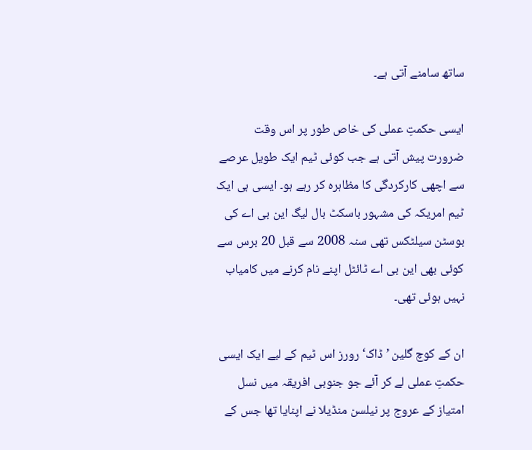ساتھ سامنے آتی ہے۔

ایسی حکمتِ عملی کی خاص طور پر اس وقت ضرورت پیش آتی ہے جب کوئی ٹیم ایک طویل عرصے سے اچھی کارکردگی کا مظاہرہ کر رہے ہو۔ ایسی ہی ایک ٹیم امریکہ کی مشہور باسکٹ بال لیگ این بی اے کی بوسٹن سیلٹکس تھی سنہ 2008 سے قبل 20 برس سے کوئی بھی این بی اے ٹائٹل اپنے نام کرنے میں کامیاب نہیں ہوئی تھی۔

ان کے کوچ گلین ’ڈاک‘ رورز اس ٹیم کے لیے ایک ایسی حکمتِ عملی لے کر آئے جو جنوبی افریقہ میں نسل امتیاز کے عروج پر نیلسن منڈیلا نے اپنایا تھا جس کے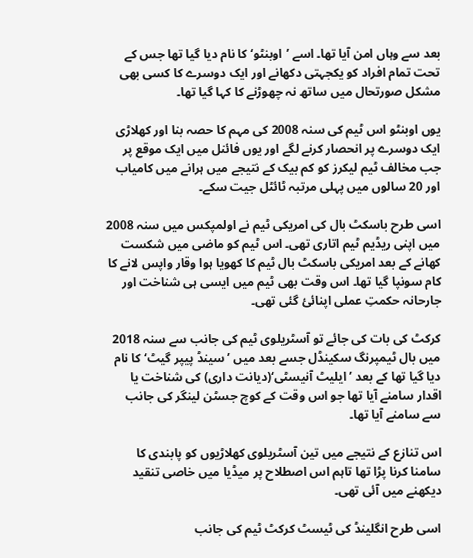بعد سے وہاں امن آیا تھا۔ اسے ’اوبنٹو‘ کا نام دیا گیا تھا جس کے تحت تمام افراد کو یکجہتی دکھانے اور ایک دوسرے کا کسی بھی مشکل صورتحال میں ساتھ نہ چھوڑنے کا کہا گیا تھا۔

یوں اوبنٹو اس ٹیم کی سنہ 2008 کی مہم کا حصہ بنا اور کھلاڑی ایک دوسرے پر انحصار کرنے لگے اور یوں فائنل میں ایک موقع پر جب مخالف ٹیم لیکرز کو کم بیک کے نتیجے میں ہرانے میں کامیاب اور 20 سالوں میں پہلی مرتبہ ٹائٹل جیت سکے۔

اسی طرح باسکٹ بال کی امریکی ٹیم نے اولمپکس میں سنہ 2008 میں اپنی ریڈیم ٹیم اتاری تھی۔ اس ٹیم کو ماضی میں شکست کھانے کے بعد امریکی باسکٹ بال ٹیم کا کھویا ہوا وقار واپس لانے کا کام سونپا گیا تھا۔ اس وقت بھی ٹیم میں ایسی ہی شناخت اور جارحانہ حکمتِ عملی اپنائئ گئی تھی۔

کرکٹ کی بات کی جائے تو آسٹریلوی ٹیم کی جانب سے سنہ 2018 میں بال ٹیمپرنگ سکینڈل جسے بعد میں ’سینڈ پیپر گیٹ‘ کا نام دیا گیا تھا کے بعد ’ایلیٹ آنیسٹی‘(دیانت داری) کی شناخت یا اقدار سامنے آیا تھا جو اس وقت کے کوچ جسٹن لینگر کی جانب سے سامنے آیا تھا۔

اس تنازع کے نتیجے میں تین آسٹریلوی کھلاڑیوں کو پابندی کا سامنا کرنا پڑا تھا تاہم اس اصطلاح پر میڈیا میں خاصی تنقید دیکھنے میں آئی تھی۔

اسی طرح انگلینڈ کی ٹیسٹ کرکٹ ٹیم کی جانب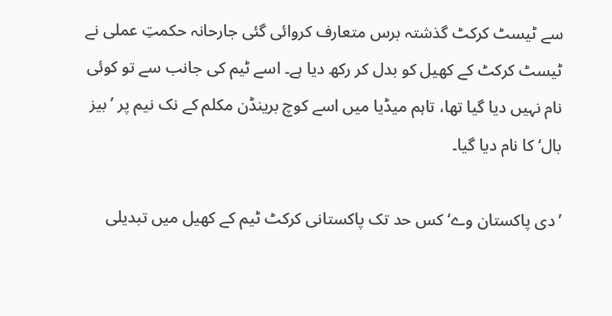سے ٹیسٹ کرکٹ گذشتہ برس متعارف کروائی گئی جارحانہ حکمتِ عملی نے ٹیسٹ کرکٹ کے کھیل کو بدل کر رکھ دیا ہے۔ اسے ٹیم کی جانب سے تو کوئی نام نہیں دیا گیا تھا، تاہم میڈیا میں اسے کوچ برینڈن مکلم کے نک نیم پر ’بیز بال‘ کا نام دیا گیا۔

’دی پاکستان وے‘ کس حد تک پاکستانی کرکٹ ٹیم کے کھیل میں تبدیلی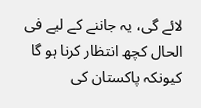لائے گی، یہ جاننے کے لیے فی الحال کچھ انتظار کرنا ہو گا کیونکہ پاکستان کی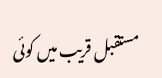مستقبل قریب میں کوئی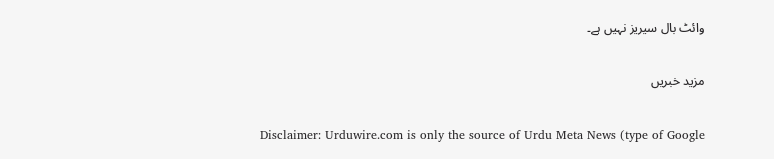وائٹ بال سیریز نہیں ہے۔

مزید خبریں

Disclaimer: Urduwire.com is only the source of Urdu Meta News (type of Google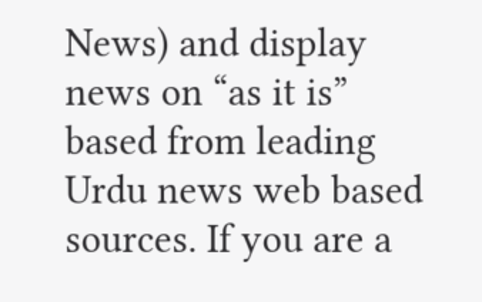News) and display news on “as it is” based from leading Urdu news web based sources. If you are a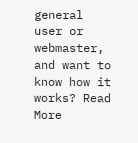general user or webmaster, and want to know how it works? Read More